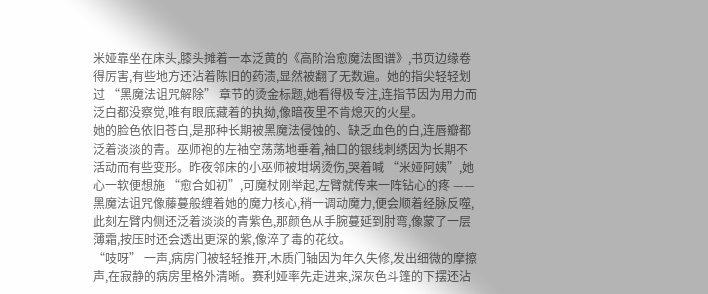米娅靠坐在床头,膝头摊着一本泛黄的《高阶治愈魔法图谱》,书页边缘卷得厉害,有些地方还沾着陈旧的药渍,显然被翻了无数遍。她的指尖轻轻划过 “黑魔法诅咒解除” 章节的烫金标题,她看得极专注,连指节因为用力而泛白都没察觉,唯有眼底藏着的执拗,像暗夜里不肯熄灭的火星。
她的脸色依旧苍白,是那种长期被黑魔法侵蚀的、缺乏血色的白,连唇瓣都泛着淡淡的青。巫师袍的左袖空荡荡地垂着,袖口的银线刺绣因为长期不活动而有些变形。昨夜邻床的小巫师被坩埚烫伤,哭着喊 “米娅阿姨”,她心一软便想施 “愈合如初”,可魔杖刚举起,左臂就传来一阵钻心的疼 —— 黑魔法诅咒像藤蔓般缠着她的魔力核心,稍一调动魔力,便会顺着经脉反噬,此刻左臂内侧还泛着淡淡的青紫色,那颜色从手腕蔓延到肘弯,像蒙了一层薄霜,按压时还会透出更深的紫,像淬了毒的花纹。
“吱呀” 一声,病房门被轻轻推开,木质门轴因为年久失修,发出细微的摩擦声,在寂静的病房里格外清晰。赛利娅率先走进来,深灰色斗篷的下摆还沾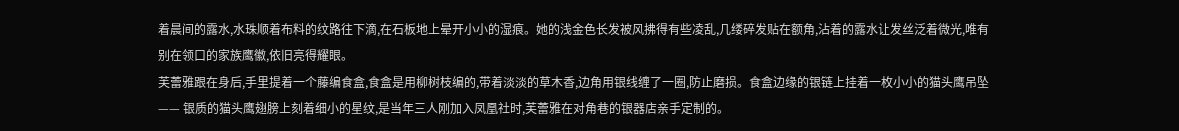着晨间的露水,水珠顺着布料的纹路往下滴,在石板地上晕开小小的湿痕。她的浅金色长发被风拂得有些凌乱,几缕碎发贴在额角,沾着的露水让发丝泛着微光,唯有别在领口的家族鹰徽,依旧亮得耀眼。
芙蕾雅跟在身后,手里提着一个藤编食盒,食盒是用柳树枝编的,带着淡淡的草木香,边角用银线缠了一圈,防止磨损。食盒边缘的银链上挂着一枚小小的猫头鹰吊坠 —— 银质的猫头鹰翅膀上刻着细小的星纹,是当年三人刚加入凤凰社时,芙蕾雅在对角巷的银器店亲手定制的。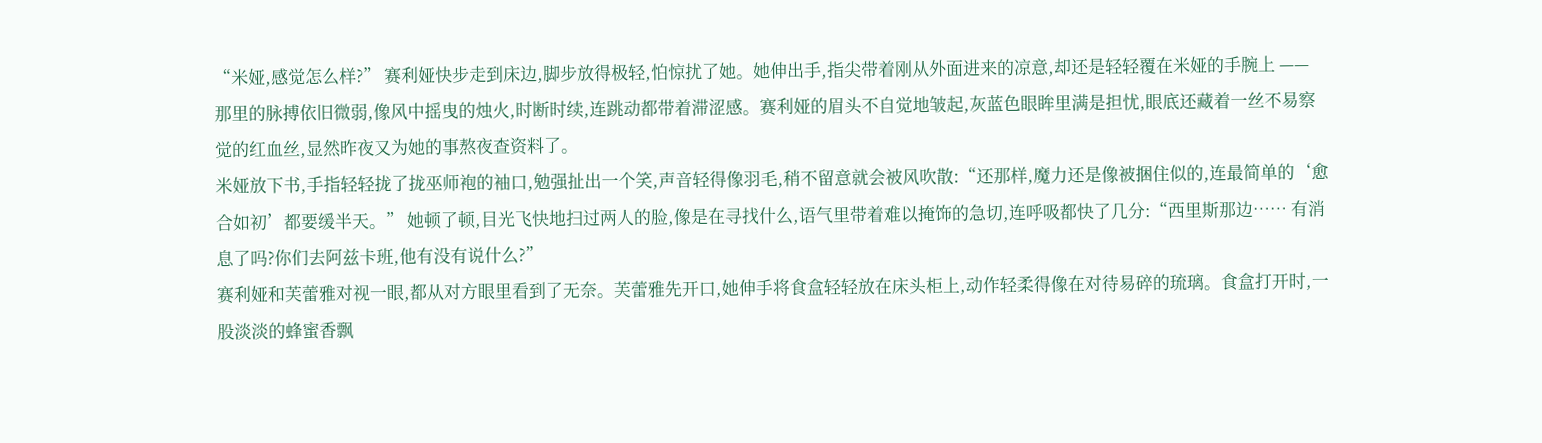“米娅,感觉怎么样?” 赛利娅快步走到床边,脚步放得极轻,怕惊扰了她。她伸出手,指尖带着刚从外面进来的凉意,却还是轻轻覆在米娅的手腕上 —— 那里的脉搏依旧微弱,像风中摇曳的烛火,时断时续,连跳动都带着滞涩感。赛利娅的眉头不自觉地皱起,灰蓝色眼眸里满是担忧,眼底还藏着一丝不易察觉的红血丝,显然昨夜又为她的事熬夜查资料了。
米娅放下书,手指轻轻拢了拢巫师袍的袖口,勉强扯出一个笑,声音轻得像羽毛,稍不留意就会被风吹散:“还那样,魔力还是像被捆住似的,连最简单的‘愈合如初’都要缓半天。” 她顿了顿,目光飞快地扫过两人的脸,像是在寻找什么,语气里带着难以掩饰的急切,连呼吸都快了几分:“西里斯那边…… 有消息了吗?你们去阿兹卡班,他有没有说什么?”
赛利娅和芙蕾雅对视一眼,都从对方眼里看到了无奈。芙蕾雅先开口,她伸手将食盒轻轻放在床头柜上,动作轻柔得像在对待易碎的琉璃。食盒打开时,一股淡淡的蜂蜜香飘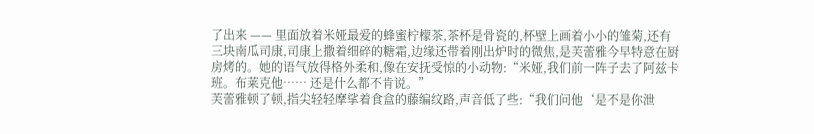了出来 —— 里面放着米娅最爱的蜂蜜柠檬茶,茶杯是骨瓷的,杯壁上画着小小的雏菊,还有三块南瓜司康,司康上撒着细碎的糖霜,边缘还带着刚出炉时的微焦,是芙蕾雅今早特意在厨房烤的。她的语气放得格外柔和,像在安抚受惊的小动物:“米娅,我们前一阵子去了阿兹卡班。布莱克他…… 还是什么都不肯说。”
芙蕾雅顿了顿,指尖轻轻摩挲着食盒的藤编纹路,声音低了些:“我们问他‘是不是你泄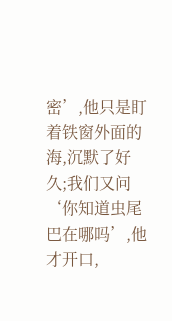密’,他只是盯着铁窗外面的海,沉默了好久;我们又问‘你知道虫尾巴在哪吗’,他才开口,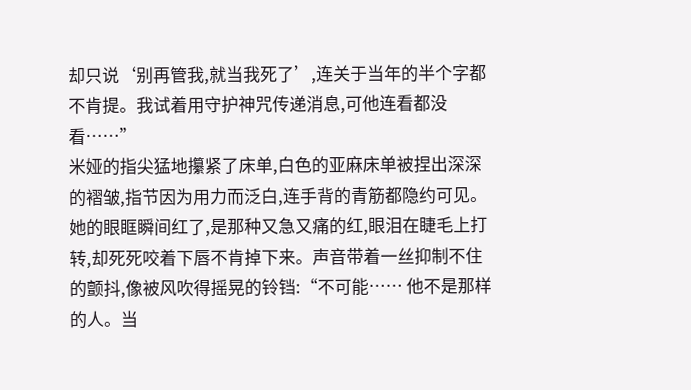却只说‘别再管我,就当我死了’,连关于当年的半个字都不肯提。我试着用守护神咒传递消息,可他连看都没看……”
米娅的指尖猛地攥紧了床单,白色的亚麻床单被捏出深深的褶皱,指节因为用力而泛白,连手背的青筋都隐约可见。她的眼眶瞬间红了,是那种又急又痛的红,眼泪在睫毛上打转,却死死咬着下唇不肯掉下来。声音带着一丝抑制不住的颤抖,像被风吹得摇晃的铃铛:“不可能…… 他不是那样的人。当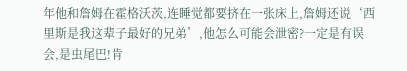年他和詹姆在霍格沃茨,连睡觉都要挤在一张床上,詹姆还说‘西里斯是我这辈子最好的兄弟’,他怎么可能会泄密?一定是有误会,是虫尾巴!肯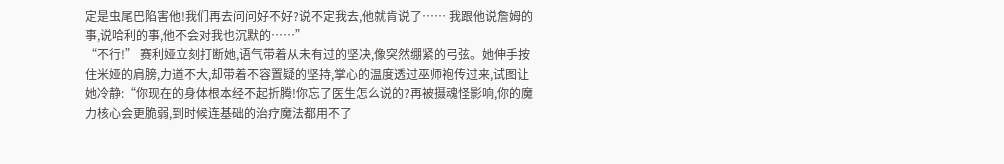定是虫尾巴陷害他!我们再去问问好不好?说不定我去,他就肯说了…… 我跟他说詹姆的事,说哈利的事,他不会对我也沉默的……”
“不行!” 赛利娅立刻打断她,语气带着从未有过的坚决,像突然绷紧的弓弦。她伸手按住米娅的肩膀,力道不大,却带着不容置疑的坚持,掌心的温度透过巫师袍传过来,试图让她冷静:“你现在的身体根本经不起折腾!你忘了医生怎么说的?再被摄魂怪影响,你的魔力核心会更脆弱,到时候连基础的治疗魔法都用不了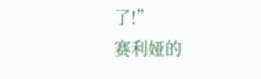了!”
赛利娅的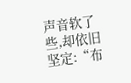声音软了些,却依旧坚定:“布